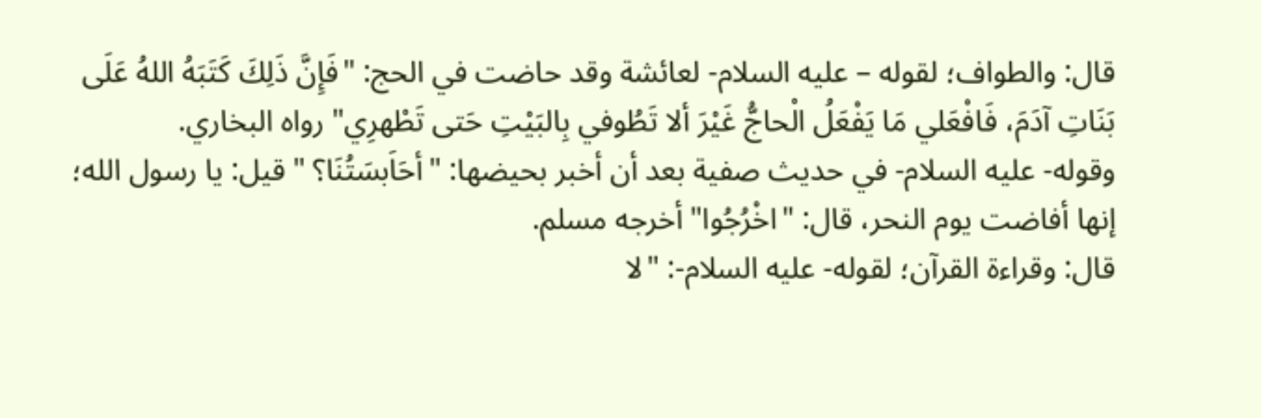قال: والطواف؛ لقوله – عليه السلام- لعائشة وقد حاضت في الحج: "فَإِنَّ ذَلِكَ كَتَبَهُ اللهُ عَلَى بَنَاتِ آدَمَ، فَافْعَلي مَا يَفْعَلُ الْحاجُّ غَيْرَ ألا تَطُوفي بِالبَيْتِ حَتى تَطْهرِي" رواه البخاري.
وقوله- عليه السلام- في حديث صفية بعد أن أخبر بحيضها: "أحَاَبسَتُنَا؟ " قيل: يا رسول الله؛ إنها أفاضت يوم النحر، قال: "اخْرُجُوا" أخرجه مسلم.
قال: وقراءة القرآن؛ لقوله- عليه السلام-: "لا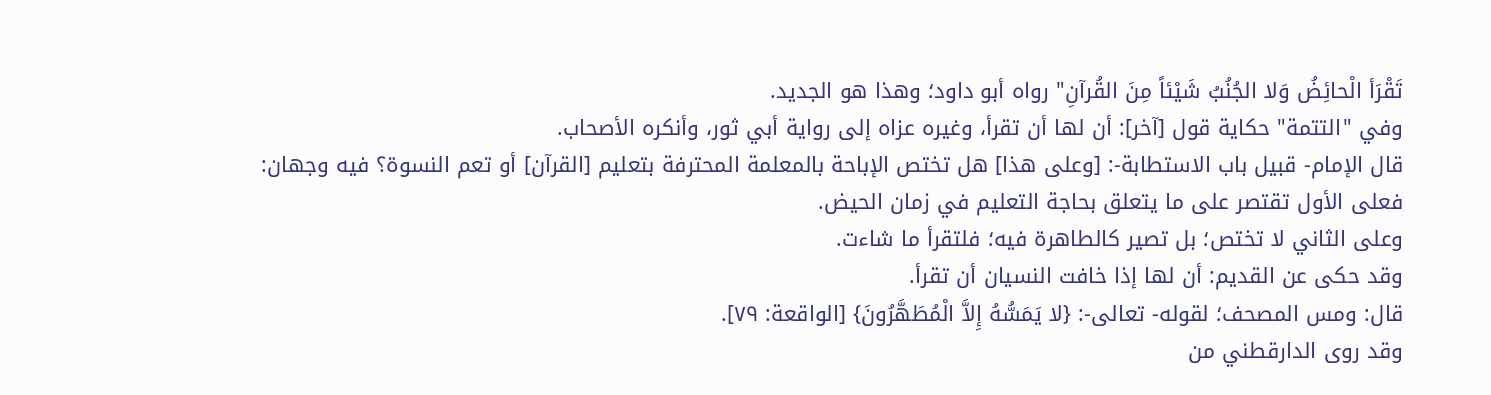تَقْرَأ الْحائِضُ وَلا الجُنُبُ شَيْئاً مِنَ القُرآنِ" رواه أبو داود؛ وهذا هو الجديد.
وفي "التتمة" حكاية قول [آخر]: أن لها أن تقرأ، وغيره عزاه إلى رواية أبي ثور، وأنكره الأصحاب.
قال الإمام- قبيل باب الاستطابة-: [وعلى هذا] هل تختص الإباحة بالمعلمة المحترفة بتعليم [القرآن] أو تعم النسوة؟ فيه وجهان:
فعلى الأول تقتصر على ما يتعلق بحاجة التعليم في زمان الحيض.
وعلى الثاني لا تختص؛ بل تصير كالطاهرة فيه؛ فلتقرأ ما شاءت.
وقد حكى عن القديم: أن لها إذا خافت النسيان أن تقرأ.
قال: ومس المصحف؛ لقوله- تعالى-: {لا يَمَسُّهُ إِلاَّ الْمُطَهَّرُونَ} [الواقعة: ٧٩].
وقد روى الدارقطني من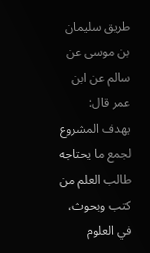طريق سليمان بن موسى عن سالم عن ابن عمر قال:
يهدف المشروع لجمع ما يحتاجه طالب العلم من كتب وبحوث، في العلوم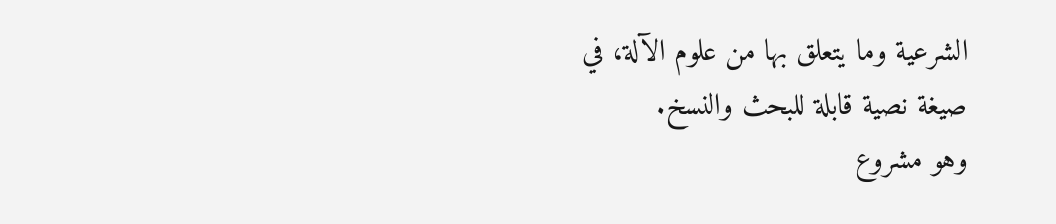الشرعية وما يتعلق بها من علوم الآلة، في صيغة نصية قابلة للبحث والنسخ.
وهو مشروع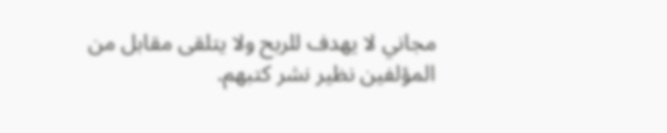مجاني لا يهدف للربح ولا يتلقى مقابل من المؤلفين نظير نشر كتبهم.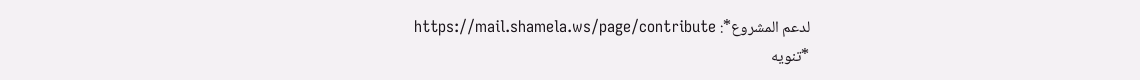لدعم المشروع*: https://mail.shamela.ws/page/contribute
*تنويه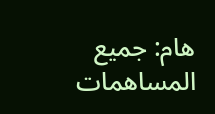هام: جميع المساهمات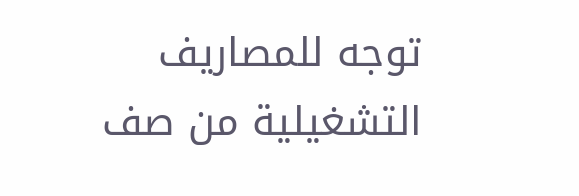توجه للمصاريف التشغيلية من صف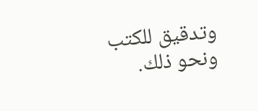وتدقيق للكتب ونحو ذلك.